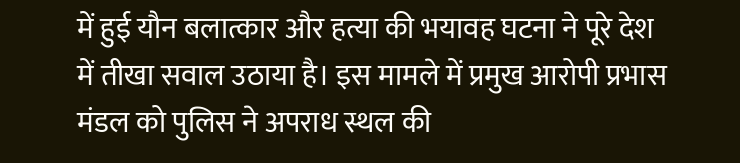में हुई यौन बलात्कार और हत्या की भयावह घटना ने पूरे देश में तीखा सवाल उठाया है। इस मामले में प्रमुख आरोपी प्रभास मंडल को पुलिस ने अपराध स्थल की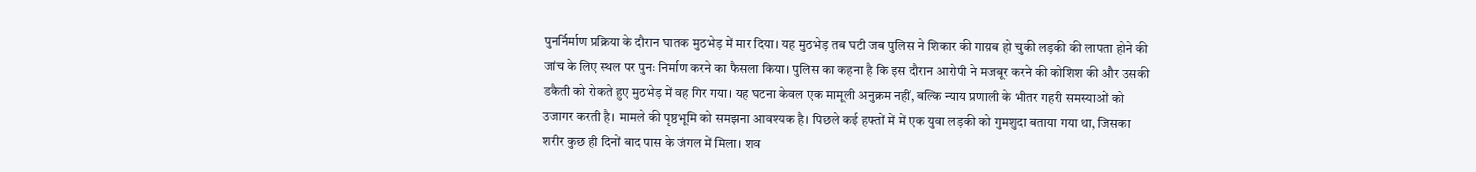पुनर्निर्माण प्रक्रिया के दौरान घातक मुठभेड़ में मार दिया। यह मुठभेड़ तब घटी जब पुलिस ने शिकार की गाय़ब हो चुकी लड़की की लापता होने की जांच के लिए स्थल पर पुनः निर्माण करने का फैसला किया। पुलिस का कहना है कि इस दौरान आरोपी ने मजबूर करने की कोशिश की और उसकी डकैती को रोकते हुए मुठभेड़ में वह गिर गया। यह घटना केवल एक मामूली अनुक्रम नहीं, बल्कि न्याय प्रणाली के भीतर गहरी समस्याओं को उजागर करती है। मामले की पृष्ठभूमि को समझना आवश्यक है। पिछले कई हफ्तों में में एक युवा लड़की को गुमशुदा बताया गया था, जिसका शरीर कुछ ही दिनों बाद पास के जंगल में मिला। शव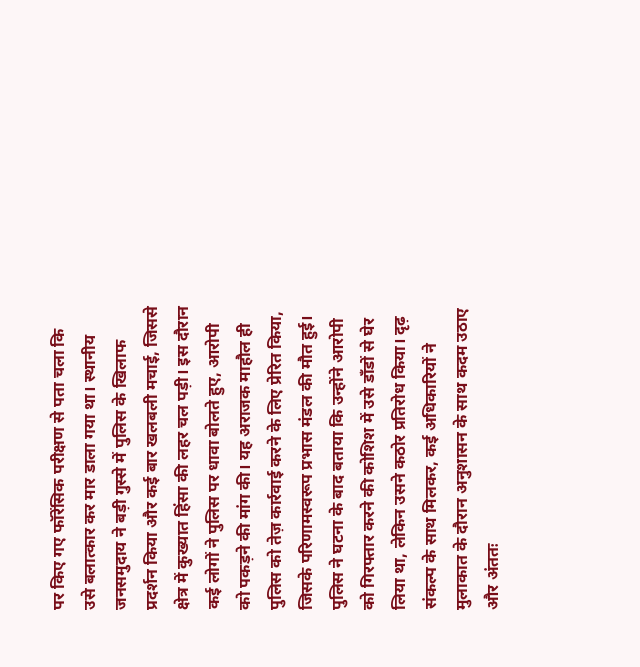पर किए गए फॉरेंसिक परीक्षण से पता चला कि उसे बलात्कार कर मार डाला गया था। स्थानीय जनसमुदाय ने बड़ी गुस्से में पुलिस के खिलाफ प्रदर्शन किया और कई बार खलबली मचाई, जिससे क्षेत्र में कुख्यात हिंसा की लहर चल पड़ी। इस दौरान कई लोगों ने पुलिस पर धावा बोलते हुए, आरोपी को पकड़ने की मांग की। यह अराजक माहौल ही पुलिस को तेज़ कार्रवाई करने के लिए प्रेरित किया, जिसके परिणामस्वरूप प्रभास मंडल की मौत हुई। पुलिस ने घटना के बाद बताया कि उन्होंने आरोपी को गिरफ्तार करने की कोशिश में उसे डाँडों से घेर लिया था, लेकिन उसने कठोर प्रतिरोध किया। दृढ़ संकल्प के साथ मिलकर, कई अधिकारियों ने मुलाकात के दौरान अनुशासन के साथ कदम उठाए और अंततः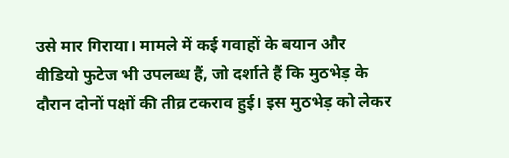उसे मार गिराया। मामले में कई गवाहों के बयान और वीडियो फुटेज भी उपलब्ध हैं, जो दर्शाते हैं कि मुठभेड़ के दौरान दोनों पक्षों की तीव्र टकराव हुई। इस मुठभेड़ को लेकर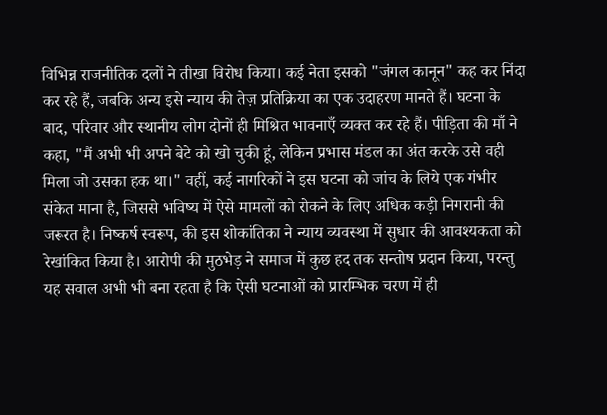विभिन्न राजनीतिक दलों ने तीखा विरोध किया। कई नेता इसको "जंगल कानून" कह कर निंदा कर रहे हैं, जबकि अन्य इसे न्याय की तेज़ प्रतिक्रिया का एक उदाहरण मानते हैं। घटना के बाद, परिवार और स्थानीय लोग दोनों ही मिश्रित भावनाएँ व्यक्त कर रहे हैं। पीड़िता की माँ ने कहा, "मैं अभी भी अपने बेटे को खो चुकी हूं, लेकिन प्रभास मंडल का अंत करके उसे वही मिला जो उसका हक था।" वहीं, कई नागरिकों ने इस घटना को जांच के लिये एक गंभीर संकेत माना है, जिससे भविष्य में ऐसे मामलों को रोकने के लिए अधिक कड़ी निगरानी की जरूरत है। निष्कर्ष स्वरूप, की इस शोकांतिका ने न्याय व्यवस्था में सुधार की आवश्यकता को रेखांकित किया है। आरोपी की मुठभेड़ ने समाज में कुछ हद तक सन्तोष प्रदान किया, परन्तु यह सवाल अभी भी बना रहता है कि ऐसी घटनाओं को प्रारम्भिक चरण में ही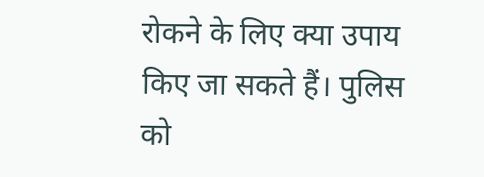रोकने के लिए क्या उपाय किए जा सकते हैं। पुलिस को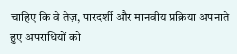चाहिए कि वे तेज़, पारदर्शी और मानवीय प्रक्रिया अपनाते हुए अपराधियों को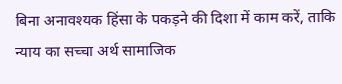बिना अनावश्यक हिंसा के पकड़ने की दिशा में काम करें, ताकि न्याय का सच्चा अर्थ सामाजिक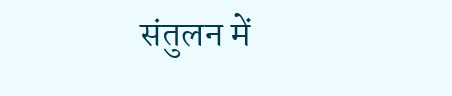संतुलन में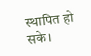स्थापित हो सके।